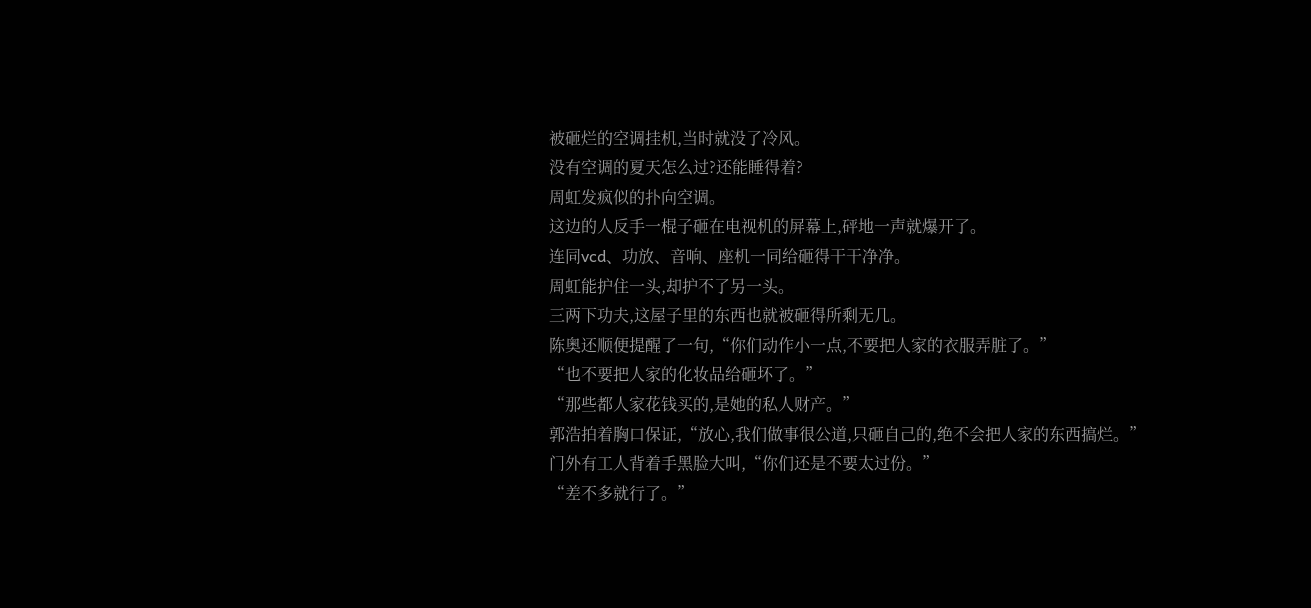被砸烂的空调挂机,当时就没了冷风。
没有空调的夏天怎么过?还能睡得着?
周虹发疯似的扑向空调。
这边的人反手一棍子砸在电视机的屏幕上,砰地一声就爆开了。
连同vcd、功放、音响、座机一同给砸得干干净净。
周虹能护住一头,却护不了另一头。
三两下功夫,这屋子里的东西也就被砸得所剩无几。
陈奥还顺便提醒了一句,“你们动作小一点,不要把人家的衣服弄脏了。”
“也不要把人家的化妆品给砸坏了。”
“那些都人家花钱买的,是她的私人财产。”
郭浩拍着胸口保证,“放心,我们做事很公道,只砸自己的,绝不会把人家的东西搞烂。”
门外有工人背着手黑脸大叫,“你们还是不要太过份。”
“差不多就行了。”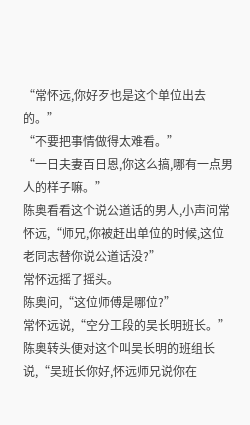“常怀远,你好歹也是这个单位出去的。”
“不要把事情做得太难看。”
“一日夫妻百日恩,你这么搞,哪有一点男人的样子嘛。”
陈奥看看这个说公道话的男人,小声问常怀远,“师兄,你被赶出单位的时候,这位老同志替你说公道话没?”
常怀远摇了摇头。
陈奥问,“这位师傅是哪位?”
常怀远说,“空分工段的吴长明班长。”
陈奥转头便对这个叫吴长明的班组长说,“吴班长你好,怀远师兄说你在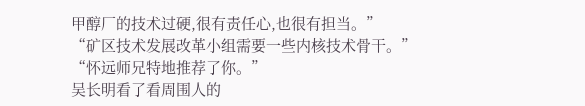甲醇厂的技术过硬,很有责任心,也很有担当。”
“矿区技术发展改革小组需要一些内核技术骨干。”
“怀远师兄特地推荐了你。”
吴长明看了看周围人的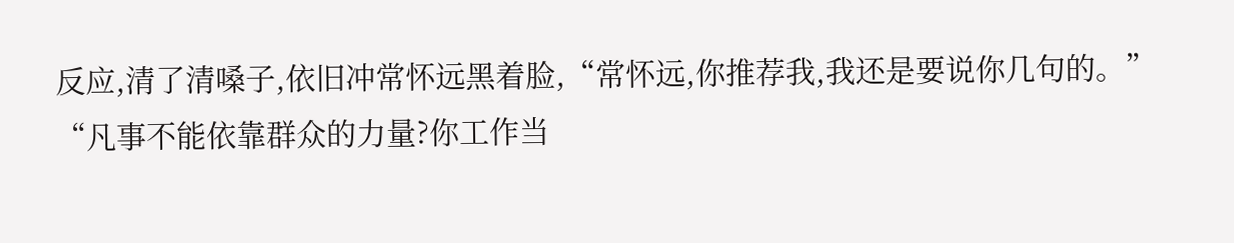反应,清了清嗓子,依旧冲常怀远黑着脸,“常怀远,你推荐我,我还是要说你几句的。”
“凡事不能依靠群众的力量?你工作当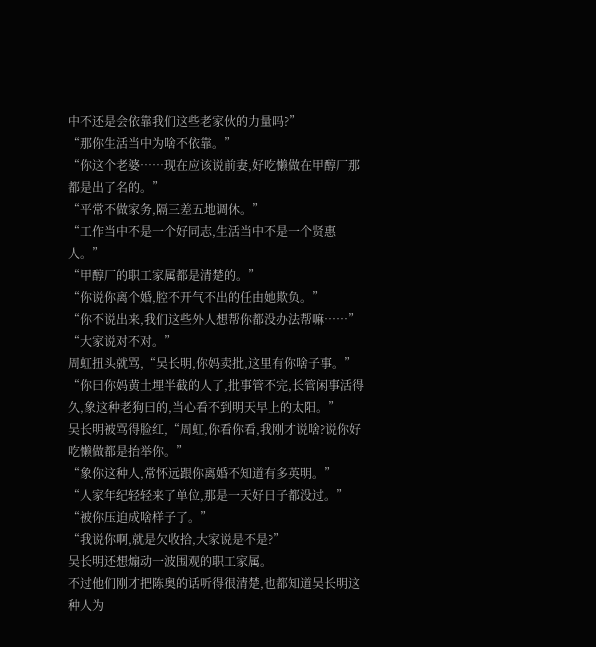中不还是会依靠我们这些老家伙的力量吗?”
“那你生活当中为啥不依靠。”
“你这个老婆……现在应该说前妻,好吃懒做在甲醇厂那都是出了名的。”
“平常不做家务,隔三差五地调休。”
“工作当中不是一个好同志,生活当中不是一个贤惠人。”
“甲醇厂的职工家属都是清楚的。”
“你说你离个婚,腔不开气不出的任由她欺负。”
“你不说出来,我们这些外人想帮你都没办法帮嘛……”
“大家说对不对。”
周虹扭头就骂,“吴长明,你妈卖批,这里有你啥子事。”
“你曰你妈黄土埋半截的人了,批事管不完,长管闲事活得久,象这种老狗曰的,当心看不到明天早上的太阳。”
吴长明被骂得脸红,“周虹,你看你看,我刚才说啥?说你好吃懒做都是抬举你。”
“象你这种人,常怀远跟你离婚不知道有多英明。”
“人家年纪轻轻来了单位,那是一天好日子都没过。”
“被你压迫成啥样子了。”
“我说你啊,就是欠收拾,大家说是不是?”
吴长明还想煽动一波围观的职工家属。
不过他们刚才把陈奥的话听得很清楚,也都知道吴长明这种人为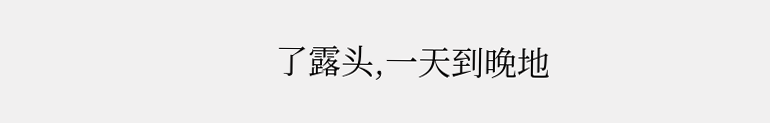了露头,一天到晚地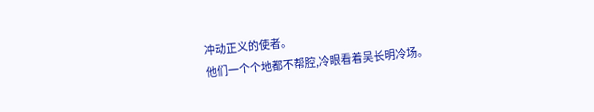冲动正义的使者。
他们一个个地都不帮腔,冷眼看着吴长明冷场。